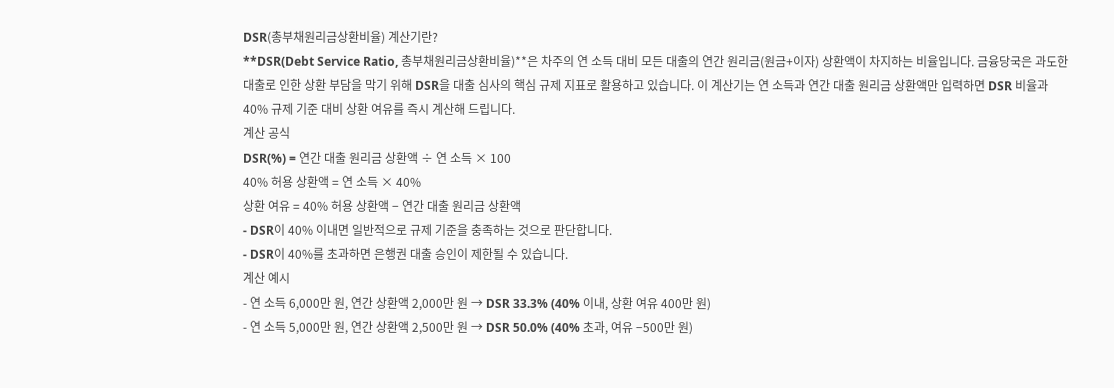DSR(총부채원리금상환비율) 계산기란?
**DSR(Debt Service Ratio, 총부채원리금상환비율)**은 차주의 연 소득 대비 모든 대출의 연간 원리금(원금+이자) 상환액이 차지하는 비율입니다. 금융당국은 과도한 대출로 인한 상환 부담을 막기 위해 DSR을 대출 심사의 핵심 규제 지표로 활용하고 있습니다. 이 계산기는 연 소득과 연간 대출 원리금 상환액만 입력하면 DSR 비율과 40% 규제 기준 대비 상환 여유를 즉시 계산해 드립니다.
계산 공식
DSR(%) = 연간 대출 원리금 상환액 ÷ 연 소득 × 100
40% 허용 상환액 = 연 소득 × 40%
상환 여유 = 40% 허용 상환액 − 연간 대출 원리금 상환액
- DSR이 40% 이내면 일반적으로 규제 기준을 충족하는 것으로 판단합니다.
- DSR이 40%를 초과하면 은행권 대출 승인이 제한될 수 있습니다.
계산 예시
- 연 소득 6,000만 원, 연간 상환액 2,000만 원 → DSR 33.3% (40% 이내, 상환 여유 400만 원)
- 연 소득 5,000만 원, 연간 상환액 2,500만 원 → DSR 50.0% (40% 초과, 여유 −500만 원)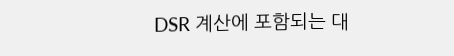DSR 계산에 포함되는 대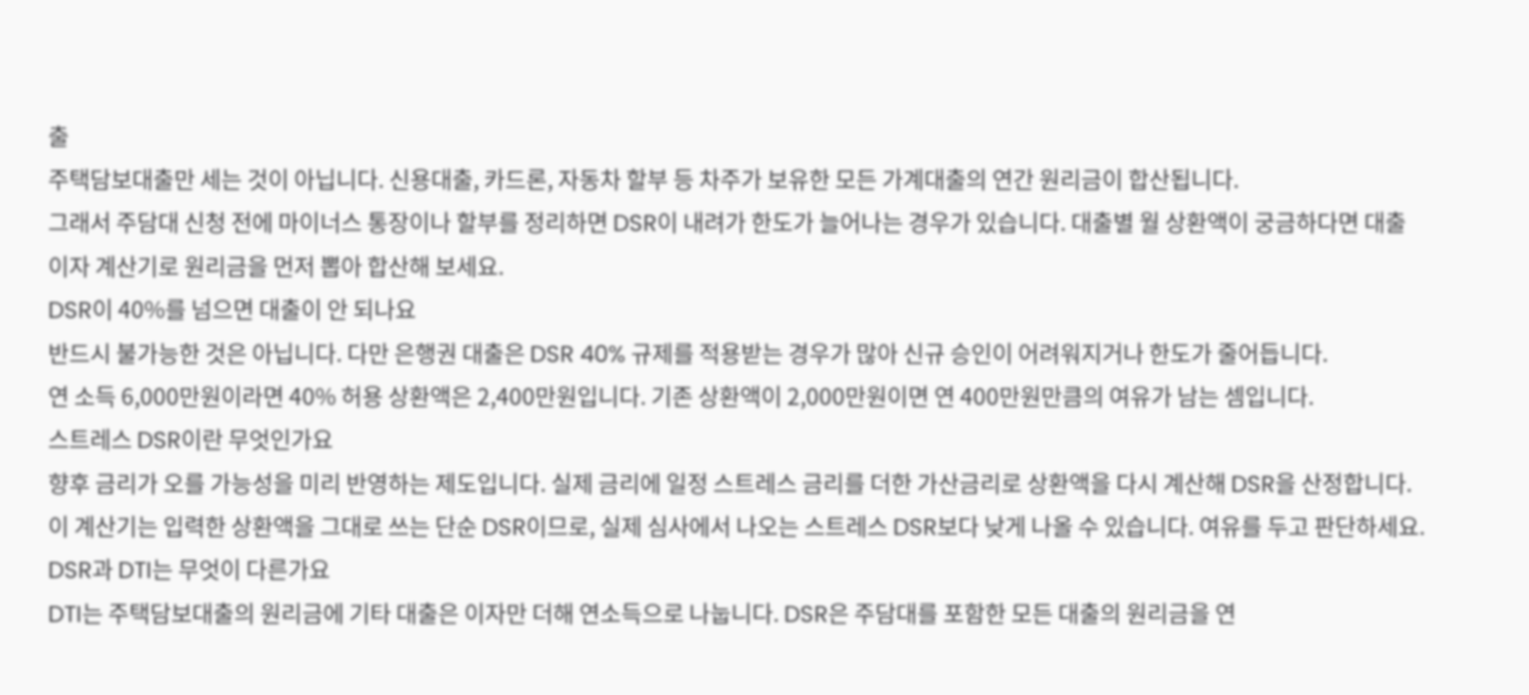출
주택담보대출만 세는 것이 아닙니다. 신용대출, 카드론, 자동차 할부 등 차주가 보유한 모든 가계대출의 연간 원리금이 합산됩니다.
그래서 주담대 신청 전에 마이너스 통장이나 할부를 정리하면 DSR이 내려가 한도가 늘어나는 경우가 있습니다. 대출별 월 상환액이 궁금하다면 대출 이자 계산기로 원리금을 먼저 뽑아 합산해 보세요.
DSR이 40%를 넘으면 대출이 안 되나요
반드시 불가능한 것은 아닙니다. 다만 은행권 대출은 DSR 40% 규제를 적용받는 경우가 많아 신규 승인이 어려워지거나 한도가 줄어듭니다.
연 소득 6,000만원이라면 40% 허용 상환액은 2,400만원입니다. 기존 상환액이 2,000만원이면 연 400만원만큼의 여유가 남는 셈입니다.
스트레스 DSR이란 무엇인가요
향후 금리가 오를 가능성을 미리 반영하는 제도입니다. 실제 금리에 일정 스트레스 금리를 더한 가산금리로 상환액을 다시 계산해 DSR을 산정합니다.
이 계산기는 입력한 상환액을 그대로 쓰는 단순 DSR이므로, 실제 심사에서 나오는 스트레스 DSR보다 낮게 나올 수 있습니다. 여유를 두고 판단하세요.
DSR과 DTI는 무엇이 다른가요
DTI는 주택담보대출의 원리금에 기타 대출은 이자만 더해 연소득으로 나눕니다. DSR은 주담대를 포함한 모든 대출의 원리금을 연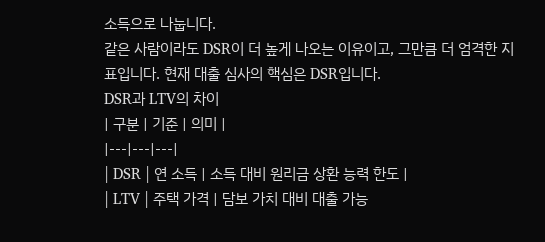소득으로 나눕니다.
같은 사람이라도 DSR이 더 높게 나오는 이유이고, 그만큼 더 엄격한 지표입니다. 현재 대출 심사의 핵심은 DSR입니다.
DSR과 LTV의 차이
| 구분 | 기준 | 의미 |
|---|---|---|
| DSR | 연 소득 | 소득 대비 원리금 상환 능력 한도 |
| LTV | 주택 가격 | 담보 가치 대비 대출 가능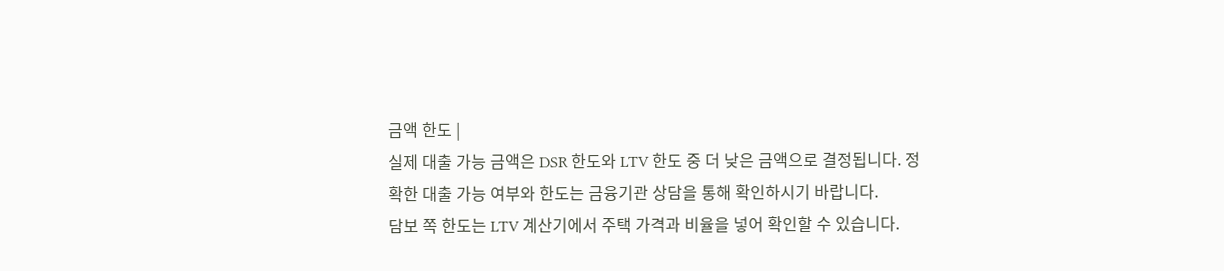금액 한도 |
실제 대출 가능 금액은 DSR 한도와 LTV 한도 중 더 낮은 금액으로 결정됩니다. 정확한 대출 가능 여부와 한도는 금융기관 상담을 통해 확인하시기 바랍니다.
담보 쪽 한도는 LTV 계산기에서 주택 가격과 비율을 넣어 확인할 수 있습니다.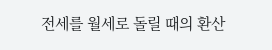전세를 월세로 돌릴 때의 환산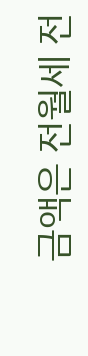금액은 전월세 전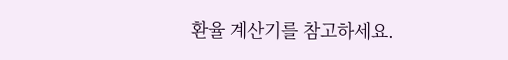환율 계산기를 참고하세요.